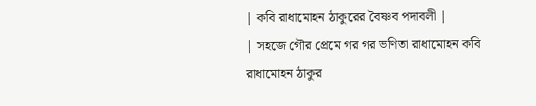| কবি রাধামোহন ঠাকুরের বৈষ্ণব পদাবলী |
| সহজে গৌর প্রেমে গর গর ভণিতা রাধামোহন কবি রাধামোহন ঠাকুর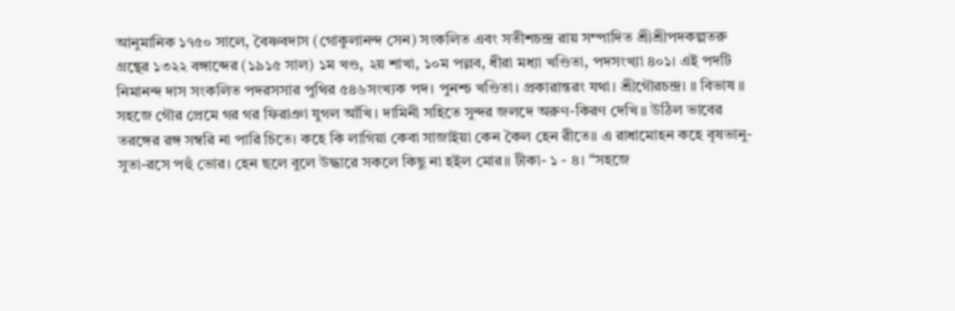আনুমানিক ১৭৫০ সালে, বৈষ্ণবদাস (গোকুলানন্দ সেন) সংকলিত এবং সতীশচন্দ্র রায় সম্পাদিত শ্রীশ্রীপদকল্পতরু গ্রন্থের ১৩২২ বঙ্গাব্দের (১৯১৫ সাল) ১ম খণ্ড, ২য় শাখা, ১০ম পল্লব, ধীরা মধ্যা খণ্ডিতা, পদসংখ্যা ৪০১। এই পদটি নিমানন্দ দাস সংকলিত পদরসসার পুথির ৫৪৬সংখ্যক পদ। পুনশ্চ খণ্ডিতা। প্রকারান্তরং যথা। শ্রীগৌরচন্দ্র। ॥ বিভাষ ॥ সহজে গৌর প্রেমে গর গর ফিরাঞা যুগল আঁখি। দামিনী সহিতে সুন্দর জলদে অরুণ-কিরণ দেখি॥ উঠিল ভাবের তরঙ্গের রঙ্গ সম্বরি না পারি চিতে। কহে কি লাগিয়া কেবা সাজাইয়া কেন কৈল হেন রীতে॥ এ রাধামোহন কহে বৃষভানু- সুতা-রসে পহুঁ ভোর। হেন ছলে বুলে উদ্ধারে সকলে কিছু না হইল মোর॥ টীকা- ১ - ৪। “সহজে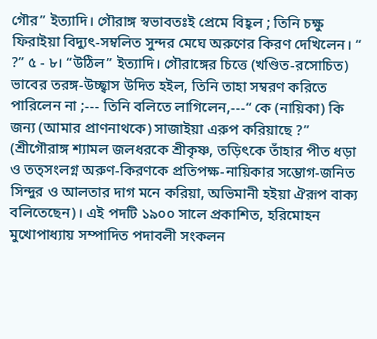গৌর” ইত্যাদি। গৌরাঙ্গ স্বভাবতঃই প্রেমে বিহ্বল ; তিনি চক্ষু ফিরাইয়া বিদ্যুৎ-সম্বলিত সুন্দর মেঘে অরুণের কিরণ দেখিলেন। “ ?” ৫ - ৮। “উঠিল” ইত্যাদি। গৌরাঙ্গের চিত্তে (খণ্ডিত-রসোচিত) ভাবের তরঙ্গ-উচ্ছ্বাস উদিত হইল, তিনি তাহা সম্বরণ করিতে পারিলেন না ;--- তিনি বলিতে লাগিলেন,---“ কে (নায়িকা) কি জন্য (আমার প্রাণনাথকে) সাজাইয়া এরুপ করিয়াছে ?” (শ্রীগৌরাঙ্গ শ্যামল জলধরকে শ্রীকৃষ্ণ, তড়িৎকে তাঁহার পীত ধড়া ও তত্সংলগ্ন অরুণ-কিরণকে প্রতিপক্ষ-নায়িকার সম্ভোগ-জনিত সিন্দুর ও আলতার দাগ মনে করিয়া, অভিমানী হইয়া ঐরূপ বাক্য বলিতেছেন)। এই পদটি ১৯০০ সালে প্রকাশিত, হরিমোহন মুখোপাধ্যায় সম্পাদিত পদাবলী সংকলন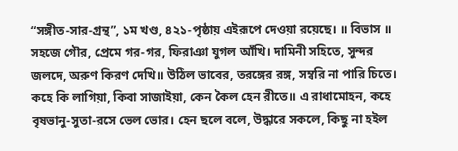“সঙ্গীত-সার-গ্রন্থ”, ১ম খণ্ড, ৪২১-পৃষ্ঠায় এইরূপে দেওয়া রয়েছে। ॥ বিভাস ॥ সহজে গৌর, প্রেমে গর-গর, ফিরাঞা যুগল আঁখি। দামিনী সহিতে, সুন্দর জলদে, অরুণ কিরণ দেখি॥ উঠিল ভাবের, তরঙ্গের রঙ্গ, সম্বরি না পারি চিতে। কহে কি লাগিয়া, কিবা সাজাইয়া, কেন কৈল হেন রীতে॥ এ রাধামোহন, কহে বৃষভানু-সুতা-রসে ভেল ভোর। হেন ছলে বলে, উদ্ধারে সকলে, কিছু না হইল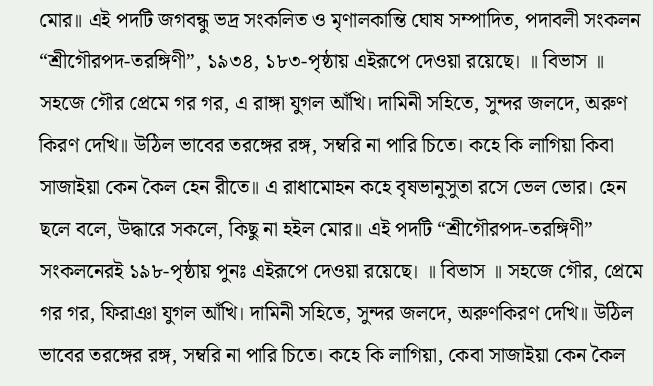মোর॥ এই পদটি জগবন্ধু ভদ্র সংকলিত ও মৃণালকান্তি ঘোষ সম্পাদিত, পদাবলী সংকলন “শ্রীগৌরপদ-তরঙ্গিণী”, ১৯৩৪, ১৮৩-পৃষ্ঠায় এইরূপে দেওয়া রয়েছে। ॥ বিভাস ॥ সহজে গৌর প্রেমে গর গর, এ রাঙ্গা যুগল আঁখি। দামিনী সহিতে, সুন্দর জলদে, অরুণ কিরণ দেখি॥ উঠিল ভাবের তরঙ্গের রঙ্গ, সম্বরি না পারি চিতে। কহে কি লাগিয়া কিবা সাজাইয়া কেন কৈল হেন রীতে॥ এ রাধামোহন কহে বৃষভানুসুতা রসে ভেল ভোর। হেন ছলে বলে, উদ্ধারে সকলে, কিছু না হইল মোর॥ এই পদটি “শ্রীগৌরপদ-তরঙ্গিণী” সংকলনেরই ১৯৮-পৃষ্ঠায় পুনঃ এইরূপে দেওয়া রয়েছে। ॥ বিভাস ॥ সহজে গৌর, প্রেমে গর গর, ফিরাঞা যুগল আঁখি। দামিনী সহিতে, সুন্দর জলদে, অরুণকিরণ দেখি॥ উঠিল ভাবের তরঙ্গের রঙ্গ, সম্বরি না পারি চিতে। কহে কি লাগিয়া, কেবা সাজাইয়া কেন কৈল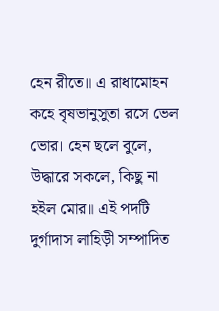হেন রীতে॥ এ রাধামোহন কহে বৃষভানুসুতা রসে ভেল ভোর। হেন ছলে বুলে, উদ্ধারে সকলে, কিছু না হইল মোর॥ এই পদটি দুর্গাদাস লাহিড়ী সম্পাদিত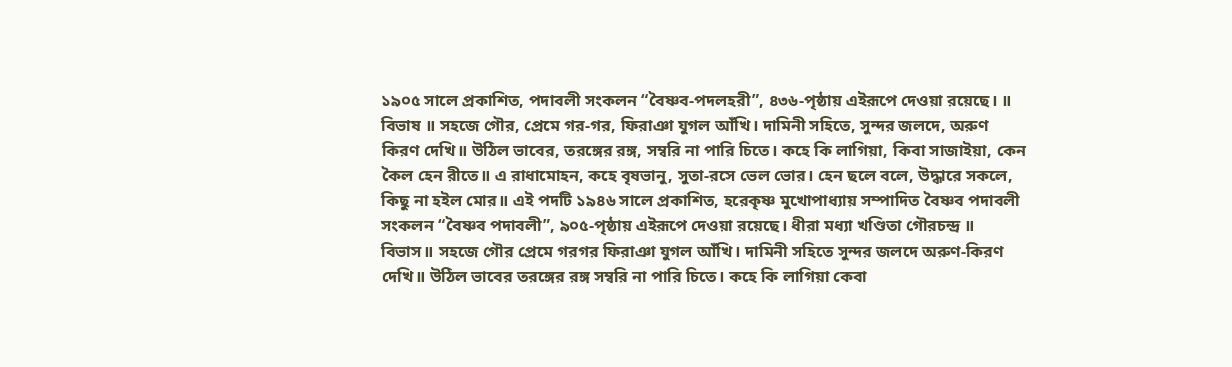১৯০৫ সালে প্রকাশিত, পদাবলী সংকলন “বৈষ্ণব-পদলহরী”, ৪৩৬-পৃষ্ঠায় এইরূপে দেওয়া রয়েছে। ॥ বিভাষ ॥ সহজে গৌর, প্রেমে গর-গর, ফিরাঞা যুগল আঁখি। দামিনী সহিতে, সুন্দর জলদে, অরুণ কিরণ দেখি॥ উঠিল ভাবের, তরঙ্গের রঙ্গ, সম্বরি না পারি চিতে। কহে কি লাগিয়া, কিবা সাজাইয়া, কেন কৈল হেন রীতে॥ এ রাধামোহন, কহে বৃষভানু, সুতা-রসে ভেল ভোর। হেন ছলে বলে, উদ্ধারে সকলে, কিছু না হইল মোর॥ এই পদটি ১৯৪৬ সালে প্রকাশিত, হরেকৃষ্ণ মুখোপাধ্যায় সম্পাদিত বৈষ্ণব পদাবলী সংকলন “বৈষ্ণব পদাবলী”, ৯০৫-পৃষ্ঠায় এইরূপে দেওয়া রয়েছে। ধীরা মধ্যা খণ্ডিতা গৌরচন্দ্র ॥ বিভাস॥ সহজে গৌর প্রেমে গরগর ফিরাঞা যুগল আঁখি। দামিনী সহিতে সুন্দর জলদে অরুণ-কিরণ দেখি॥ উঠিল ভাবের তরঙ্গের রঙ্গ সম্বরি না পারি চিতে। কহে কি লাগিয়া কেবা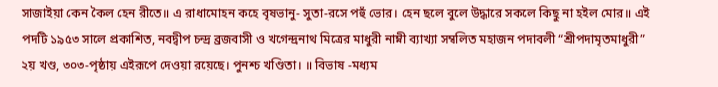সাজাইয়া কেন কৈল হেন রীতে॥ এ রাধামোহন কহে বৃষভানু- সুতা-রসে পহুঁ ভোর। হেন ছলে বুলে উদ্ধারে সকলে কিছু না হইল মোর॥ এই পদটি ১৯৫৩ সালে প্রকাশিত, নবদ্বীপ চন্দ্র ব্রজবাসী ও খগেন্দ্রনাথ মিত্রের মাধুরী নাম্নী ব্যাখ্যা সম্বলিত মহাজন পদাবলী “শ্রীপদামৃতমাধুরী” ২য় খণ্ড, ৩০৩-পৃষ্ঠায় এইরূপে দেওয়া রয়েছে। পুনশ্চ খণ্ডিতা। ॥ বিভাষ -মধ্যম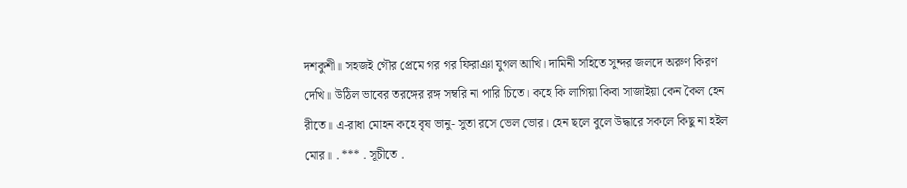দশকুশী॥ সহজই গৌর প্রেমে গর গর ফিরাঞা যুগল আখি। দামিনী সহিতে সুন্দর জলদে অরুণ কিরণ দেখি॥ উঠিল ভাবের তরঙ্গের রঙ্গ সম্বরি না পারি চিতে। কহে কি লাগিয়া কিবা সাজাইয়া কেন কৈল হেন রীতে॥ এ-রাধা মোহন কহে বৃষ ভানু- সুতা রসে ভেল ভোর। হেন ছলে বুলে উদ্ধারে সকলে কিছু না হইল মোর॥ . *** . সূচীতে .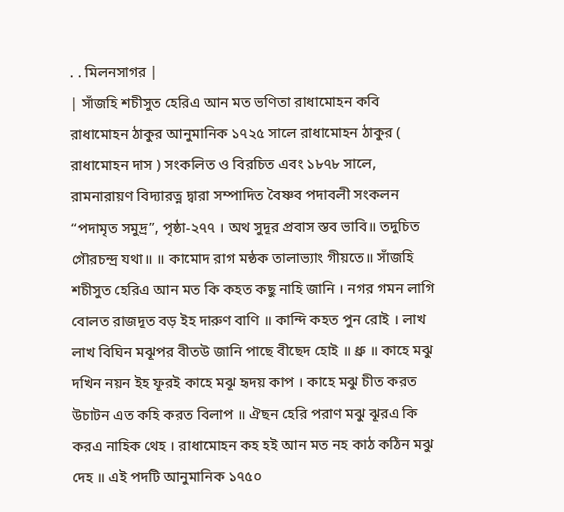. . মিলনসাগর |
| সাঁজহি শচীসুত হেরিএ আন মত ভণিতা রাধামোহন কবি রাধামোহন ঠাকুর আনুমানিক ১৭২৫ সালে রাধামোহন ঠাকুর ( রাধামোহন দাস ) সংকলিত ও বিরচিত এবং ১৮৭৮ সালে, রামনারায়ণ বিদ্যারত্ন দ্বারা সম্পাদিত বৈষ্ণব পদাবলী সংকলন “পদামৃত সমুদ্র”, পৃষ্ঠা-২৭৭ । অথ সুদূর প্রবাস স্তব ভাবি॥ তদুচিত গৌরচন্দ্র যথা॥ ॥ কামোদ রাগ মন্ঠক তালাভ্যাং গীয়তে॥ সাঁজহি শচীসুত হেরিএ আন মত কি কহত কছু নাহি জানি । নগর গমন লাগি বোলত রাজদূত বড় ইহ দারুণ বাণি ॥ কান্দি কহত পুন রোই । লাখ লাখ বিঘিন মঝূপর বীতউ জানি পাছে বীছেদ হোই ॥ ধ্রু ॥ কাহে মঝু দখিন নয়ন ইহ ফূরই কাহে মঝূ হৃদয় কাপ । কাহে মঝু চীত করত উচাটন এত কহি করত বিলাপ ॥ ঐছন হেরি পরাণ মঝু ঝূরএ কি করএ নাহিক থেহ । রাধামোহন কহ হই আন মত নহ কাঠ কঠিন মঝু দেহ ॥ এই পদটি আনুমানিক ১৭৫০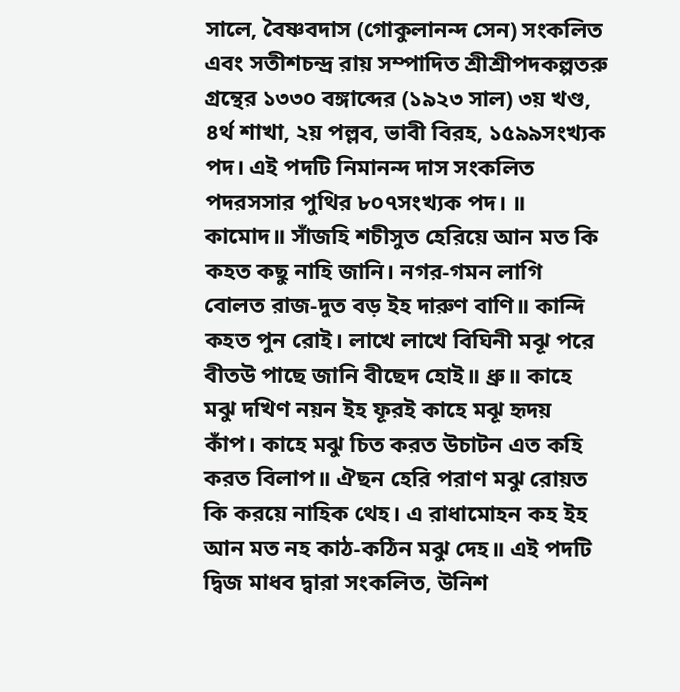সালে, বৈষ্ণবদাস (গোকুলানন্দ সেন) সংকলিত এবং সতীশচন্দ্র রায় সম্পাদিত শ্রীশ্রীপদকল্পতরু গ্রন্থের ১৩৩০ বঙ্গাব্দের (১৯২৩ সাল) ৩য় খণ্ড, ৪র্থ শাখা, ২য় পল্লব, ভাবী বিরহ, ১৫৯৯সংখ্যক পদ। এই পদটি নিমানন্দ দাস সংকলিত পদরসসার পুথির ৮০৭সংখ্যক পদ। ॥ কামোদ॥ সাঁজহি শচীসুত হেরিয়ে আন মত কি কহত কছু নাহি জানি। নগর-গমন লাগি বোলত রাজ-দুত বড় ইহ দারুণ বাণি॥ কান্দি কহত পুন রোই। লাখে লাখে বিঘিনী মঝূ পরে বীতউ পাছে জানি বীছেদ হোই॥ ধ্রু॥ কাহে মঝু দখিণ নয়ন ইহ ফূরই কাহে মঝূ হৃদয় কাঁপ। কাহে মঝু চিত করত উচাটন এত কহি করত বিলাপ॥ ঐছন হেরি পরাণ মঝু রোয়ত কি করয়ে নাহিক থেহ। এ রাধামোহন কহ ইহ আন মত নহ কাঠ-কঠিন মঝু দেহ॥ এই পদটি দ্বিজ মাধব দ্বারা সংকলিত, উনিশ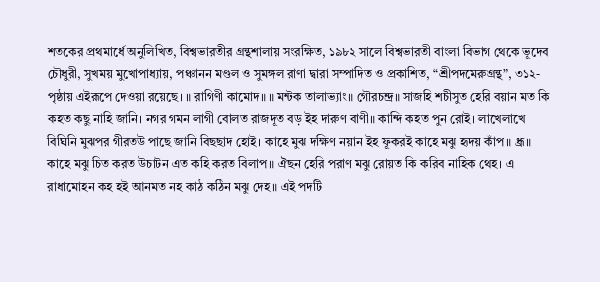শতকের প্রথমার্ধে অনুলিখিত, বিশ্বভারতীর গ্রন্থশালায় সংরক্ষিত, ১৯৮২ সালে বিশ্বভারতী বাংলা বিভাগ থেকে ভূদেব চৌধুরী, সুখময় মুখোপাধ্যায়, পঞ্চানন মণ্ডল ও সুমঙ্গল রাণা দ্বারা সম্পাদিত ও প্রকাশিত, “শ্রীপদমেরুগ্রন্থ”, ৩১২-পৃষ্ঠায় এইরূপে দেওয়া রয়েছে। ॥ রাগিণী কামোদ॥ ॥ মন্টক তালাভ্যাং॥ গৌরচন্দ্র॥ সাজহি শচীসুত হেরি বয়ান মত কি কহত কছু নাহি জানি। নগর গমন লাগী বোলত রাজদূত বড় ইহ দারুণ বাণী॥ কান্দি কহত পুন রোই। লাখেলাখে বিঘিনি মুঝপর গীরতউ পাছে জানি বিছছাদ হোই। কাহে মুঝ দক্ষিণ নয়ান ইহ ফূকরই কাহে মঝু হৃদয় কাঁপ॥ ধ্রূ॥ কাহে মঝু চিত করত উচাটন এত কহি করত বিলাপ॥ ঐছন হেরি পরাণ মঝু রোয়ত কি করিব নাহিক থেহ। এ রাধামোহন কহ হই আনমত নহ কাঠ কঠিন মঝু দেহ॥ এই পদটি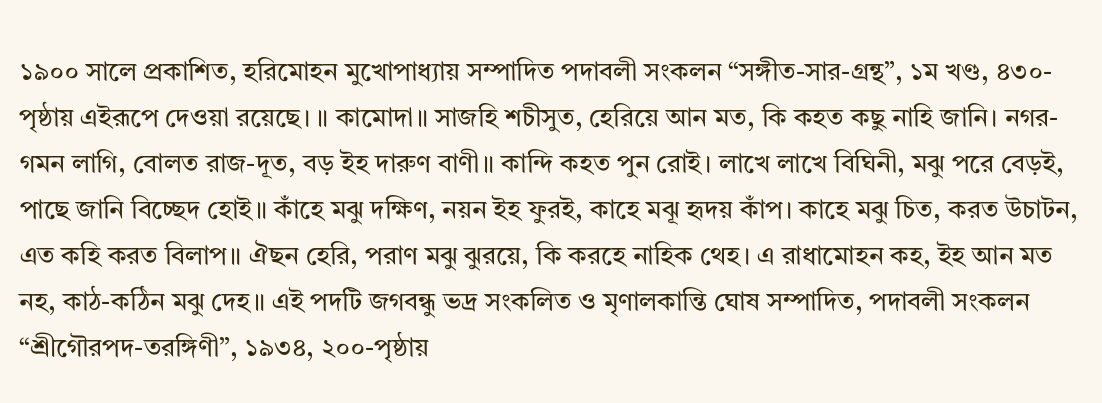১৯০০ সালে প্রকাশিত, হরিমোহন মুখোপাধ্যায় সম্পাদিত পদাবলী সংকলন “সঙ্গীত-সার-গ্রন্থ”, ১ম খণ্ড, ৪৩০-পৃষ্ঠায় এইরূপে দেওয়া রয়েছে। ॥ কামোদা॥ সাজহি শচীসুত, হেরিয়ে আন মত, কি কহত কছু নাহি জানি। নগর-গমন লাগি, বোলত রাজ-দূত, বড় ইহ দারুণ বাণী॥ কান্দি কহত পুন রোই। লাখে লাখে বিঘিনী, মঝু পরে বেড়ই, পাছে জানি বিচ্ছেদ হোই॥ কাঁহে মঝু দক্ষিণ, নয়ন ইহ ফুরই, কাহে মঝূ হৃদয় কাঁপ। কাহে মঝু চিত, করত উচাটন, এত কহি করত বিলাপ॥ ঐছন হেরি, পরাণ মঝু ঝুরয়ে, কি করহে নাহিক থেহ। এ রাধামোহন কহ, ইহ আন মত নহ, কাঠ-কঠিন মঝু দেহ॥ এই পদটি জগবন্ধু ভদ্র সংকলিত ও মৃণালকান্তি ঘোষ সম্পাদিত, পদাবলী সংকলন “শ্রীগৌরপদ-তরঙ্গিণী”, ১৯৩৪, ২০০-পৃষ্ঠায়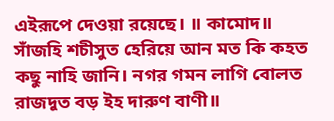এইরূপে দেওয়া রয়েছে। ॥ কামোদ॥ সাঁজহি শচীসুত হেরিয়ে আন মত কি কহত কছু নাহি জানি। নগর গমন লাগি বোলত রাজদূত বড় ইহ দারুণ বাণী॥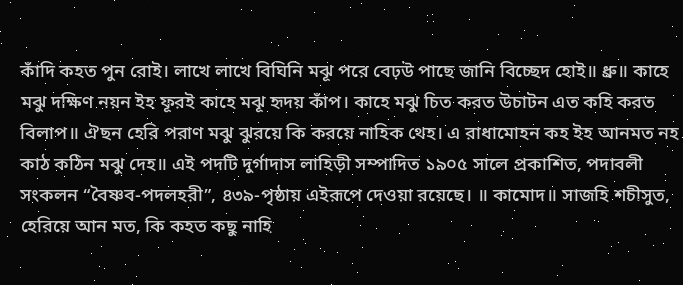কাঁদি কহত পুন রোই। লাখে লাখে বিঘিনি মঝূ পরে বেঢ়উ পাছে জানি বিচ্ছেদ হোই॥ ধ্রু॥ কাহে মঝু দক্ষিণ নয়ন ইহ ফূরই কাহে মঝূ হৃদয় কাঁপ। কাহে মঝু চিত করত উচাটন এত কহি করত বিলাপ॥ ঐছন হেরি পরাণ মঝু ঝুরয়ে কি করয়ে নাহিক থেহ। এ রাধামোহন কহ ইহ আনমত নহ কাঠ কঠিন মঝু দেহ॥ এই পদটি দুর্গাদাস লাহিড়ী সম্পাদিত ১৯০৫ সালে প্রকাশিত, পদাবলী সংকলন “বৈষ্ণব-পদলহরী”, ৪৩৯-পৃষ্ঠায় এইরূপে দেওয়া রয়েছে। ॥ কামোদ॥ সাজহি শচীসুত, হেরিয়ে আন মত, কি কহত কছু নাহি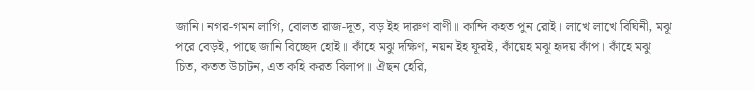জানি। নগর-গমন লাগি, বোলত রাজ-দূত, বড় ইহ দারুণ বাণী॥ কান্দি কহত পুন রোই। লাখে লাখে বিঘিনী, মঝূ পরে বেড়ই, পাছে জানি বিচ্ছেদ হোই॥ কাঁহে মঝু দক্ষিণ, নয়ন ইহ ফূরই, কাঁয়েহ মঝূ হৃদয় কাঁপ। কাঁহে মঝু চিত, কতত উচাটন, এত কহি করত বিলাপ॥ ঐছন হেরি,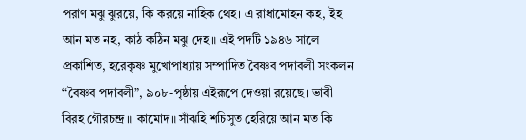পরাণ মঝু ঝুরয়ে, কি করয়ে নাহিক থেহ। এ রাধামোহন কহ, ইহ আন মত নহ, কাঠ কঠিন মঝু দেহ॥ এই পদটি ১৯৪৬ সালে প্রকাশিত, হরেকৃষ্ণ মুখোপাধ্যায় সম্পাদিত বৈষ্ণব পদাবলী সংকলন “বৈষ্ণব পদাবলী”, ৯০৮-পৃষ্ঠায় এইরূপে দেওয়া রয়েছে। ভাবী বিরহ গৌরচন্দ্র ॥ কামোদ॥ সাঁঝহি শচিসুত হেরিয়ে আন মত কি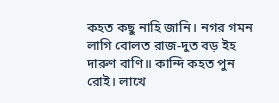কহত কছু নাহি জানি। নগর গমন লাগি বোলত রাজ-দুত বড় ইহ দারুণ বাণি॥ কান্দি কহত পুন রোই। লাখে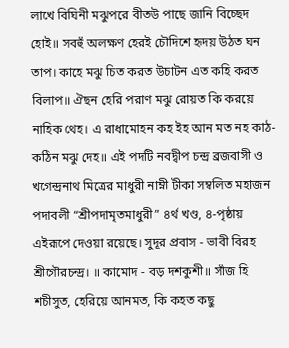লাখে বিঘিনী মঝুপরে বীতউ পাছে জানি বিচ্ছেদ হোই॥ সবহুঁ অলক্ষণ হেরই চৌদিশে হৃদয় উঠত ঘন তাপ। কাহে মঝু চিত করত উচাটন এত কহি করত বিলাপ॥ ঐছন হেরি পরাণ মঝু রোয়ত কি করয়ে নাহিক থেহ। এ রাধামোহন কহ ইহ আন মত নহ কাঠ-কঠিন মঝু দেহ॥ এই পদটি নবদ্বীপ চন্দ্র ব্রজবাসী ও খগেন্দ্রনাথ মিত্রের মাধুরী নাম্নী টীকা সম্বলিত মহাজন পদাবলী “শ্রীপদামৃতমাধুরী” ৪র্থ খণ্ড, ৪-পৃষ্ঠায় এইরূপে দেওয়া রয়েছে। সুদূর প্রবাস - ভাবী বিরহ শ্রীগৌরচন্দ্র। ॥ কামোদ - বড় দশকুশী॥ সাঁজ হি শচীসুত, হেরিয়ে আনমত, কি কহত কছু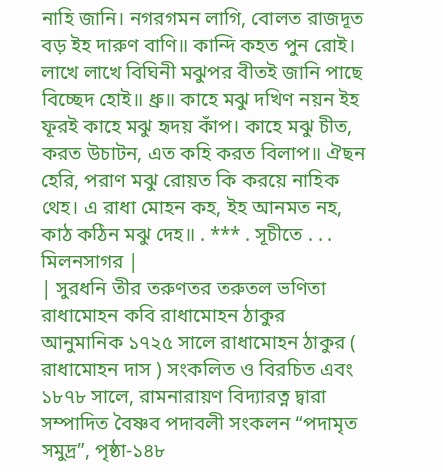নাহি জানি। নগরগমন লাগি, বোলত রাজদূত বড় ইহ দারুণ বাণি॥ কান্দি কহত পুন রোই। লাখে লাখে বিঘিনী মঝুপর বীতই জানি পাছে বিচ্ছেদ হোই॥ ধ্রু॥ কাহে মঝু দখিণ নয়ন ইহ ফূরই কাহে মঝু হৃদয় কাঁপ। কাহে মঝু চীত, করত উচাটন, এত কহি করত বিলাপ॥ ঐছন হেরি, পরাণ মঝু রোয়ত কি করয়ে নাহিক থেহ। এ রাধা মোহন কহ, ইহ আনমত নহ, কাঠ কঠিন মঝু দেহ॥ . *** . সূচীতে . . . মিলনসাগর |
| সুরধনি তীর তরুণতর তরুতল ভণিতা রাধামোহন কবি রাধামোহন ঠাকুর আনুমানিক ১৭২৫ সালে রাধামোহন ঠাকুর ( রাধামোহন দাস ) সংকলিত ও বিরচিত এবং ১৮৭৮ সালে, রামনারায়ণ বিদ্যারত্ন দ্বারা সম্পাদিত বৈষ্ণব পদাবলী সংকলন “পদামৃত সমুদ্র”, পৃষ্ঠা-১৪৮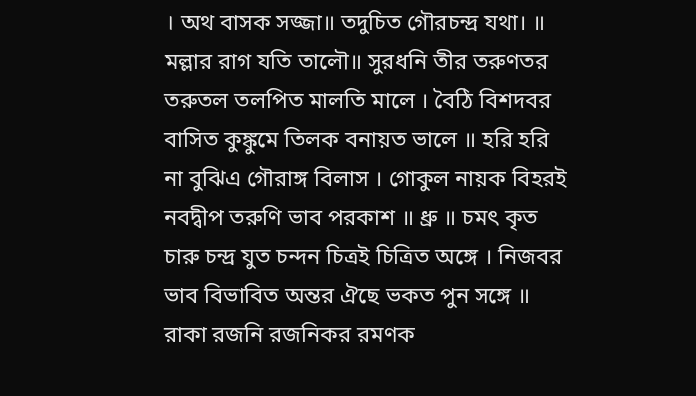। অথ বাসক সজ্জা॥ তদুচিত গৌরচন্দ্র যথা। ॥ মল্লার রাগ যতি তালৌ॥ সুরধনি তীর তরুণতর তরুতল তলপিত মালতি মালে । বৈঠি বিশদবর বাসিত কুঙ্কুমে তিলক বনায়ত ভালে ॥ হরি হরি না বুঝিএ গৌরাঙ্গ বিলাস । গোকুল নায়ক বিহরই নবদ্বীপ তরুণি ভাব পরকাশ ॥ ধ্রু ॥ চমৎ কৃত চারু চন্দ্র যুত চন্দন চিত্রই চিত্রিত অঙ্গে । নিজবর ভাব বিভাবিত অন্তর ঐছে ভকত পুন সঙ্গে ॥ রাকা রজনি রজনিকর রমণক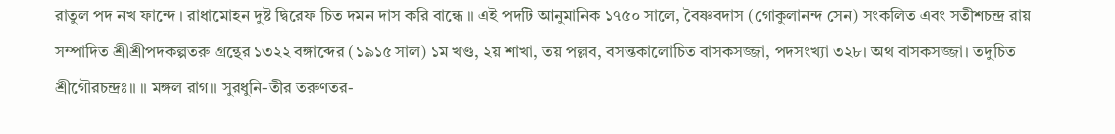রাতুল পদ নখ ফান্দে । রাধামোহন দুষ্ট দ্বিরেফ চিত দমন দাস করি বান্ধে ॥ এই পদটি আনুমানিক ১৭৫০ সালে, বৈষ্ণবদাস (গোকুলানন্দ সেন) সংকলিত এবং সতীশচন্দ্র রায় সম্পাদিত শ্রীশ্রীপদকল্পতরু গ্রন্থের ১৩২২ বঙ্গাব্দের (১৯১৫ সাল) ১ম খণ্ড, ২য় শাখা, তয় পল্লব, বসন্তকালোচিত বাসকসজ্জা, পদসংখ্যা ৩২৮। অথ বাসকসজ্জা। তদুচিত শ্রীগৌরচন্দ্রঃ॥ ॥ মঙ্গল রাগ॥ সুরধুনি-তীর তরুণতর-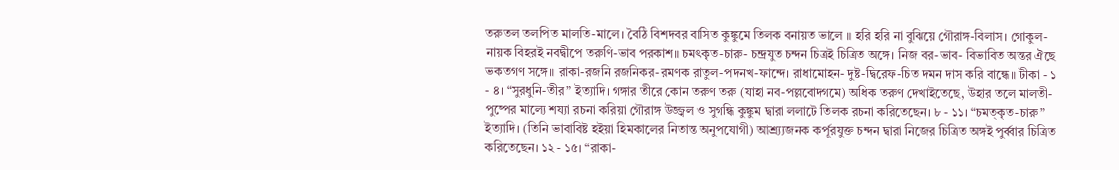তরুতল তলপিত মালতি-মালে। বৈঠি বিশদবর বাসিত কুঙ্কুমে তিলক বনায়ত ভালে ॥ হরি হরি না বুঝিয়ে গৌরাঙ্গ-বিলাস। গোকুল-নায়ক বিহরই নবদ্বীপে তরুণি-ভাব পরকাশ॥ চমৎকৃত-চারু- চন্দ্রযুত চন্দন চিত্রই চিত্রিত অঙ্গে। নিজ বর-ভাব- বিভাবিত অন্তর ঐছে ভকতগণ সঙ্গে॥ রাকা-রজনি রজনিকর-রমণক রাতুল-পদনখ-ফান্দে। রাধামোহন- দুষ্ট-দ্বিরেফ-চিত দমন দাস করি বান্ধে॥ টীকা - ১ - ৪। “সুরধুনি-তীর” ইত্যাদি। গঙ্গার তীরে কোন তরুণ তরু (যাহা নব-পল্লবোদ্গমে) অধিক তরুণ দেখাইতেছে, উহার তলে মালতী-পুষ্পের মাল্যে শয্যা রচনা করিয়া গৌরাঙ্গ উজ্জ্বল ও সুগন্ধি কুঙ্কুম দ্বারা ললাটে তিলক রচনা করিতেছেন। ৮ - ১১। “চমত্কৃত-চারু” ইত্যাদি। (তিনি ভাবাবিষ্ট হইয়া হিমকালের নিতান্ত অনুপযোগী) আশ্র্য্যজনক কর্পূরযুক্ত চন্দন দ্বারা নিজের চিত্রিত অঙ্গই পুর্ব্বার চিত্রিত করিতেছেন। ১২ - ১৫। “রাকা-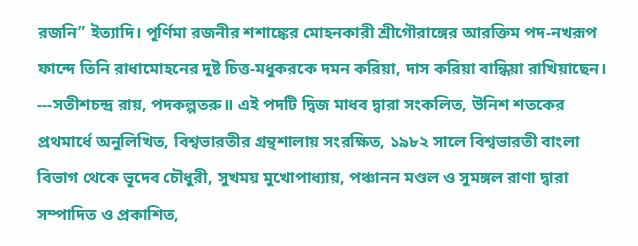রজনি” ইত্যাদি। পূর্ণিমা রজনীর শশাঙ্কের মোহনকারী শ্রীগৌরাঙ্গের আরক্তিম পদ-নখরূপ ফান্দে তিনি রাধামোহনের দুষ্ট চিত্ত-মধুকরকে দমন করিয়া, দাস করিয়া বান্ধিয়া রাখিয়াছেন। ---সতীশচন্দ্র রায়, পদকল্পতরু॥ এই পদটি দ্বিজ মাধব দ্বারা সংকলিত, উনিশ শতকের প্রথমার্ধে অনুলিখিত, বিশ্বভারতীর গ্রন্থশালায় সংরক্ষিত, ১৯৮২ সালে বিশ্বভারতী বাংলা বিভাগ থেকে ভূদেব চৌধুরী, সুখময় মুখোপাধ্যায়, পঞ্চানন মণ্ডল ও সুমঙ্গল রাণা দ্বারা সম্পাদিত ও প্রকাশিত,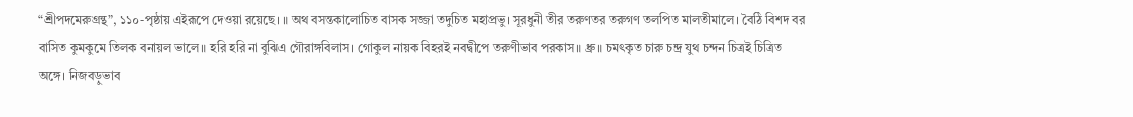“শ্রীপদমেরুগ্রন্থ”, ১১০-পৃষ্ঠায় এইরূপে দেওয়া রয়েছে। ॥ অথ বসন্তকালোচিত বাসক সজ্জা তদুচিত মহাপ্রভু। সূরধুনী তীর তরুণতর তরুগণ তলপিত মালতীমালে। বৈঠি বিশদ বর বাসিত কুমকুমে তিলক বনায়ল ভালে॥ হরি হরি না বুঝিএ গৌরাঙ্গবিলাস। গোকুল নায়ক বিহরই নবদ্বীপে তরুণীভাব পরকাস॥ ধ্রু॥ চমৎকৃত চারু চন্দ্র যুথ চন্দন চিত্রই চিত্রিত অঙ্গে। নিজবড়ুভাব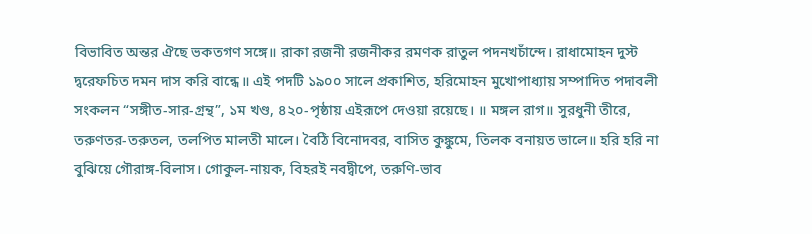বিভাবিত অন্তর ঐছে ভকতগণ সঙ্গে॥ রাকা রজনী রজনীকর রমণক রাতুল পদনখচাঁন্দে। রাধামোহন দুস্ট দ্বরেফচিত দমন দাস করি বান্ধে॥ এই পদটি ১৯০০ সালে প্রকাশিত, হরিমোহন মুখোপাধ্যায় সম্পাদিত পদাবলী সংকলন “সঙ্গীত-সার-গ্রন্থ”, ১ম খণ্ড, ৪২০-পৃষ্ঠায় এইরূপে দেওয়া রয়েছে। ॥ মঙ্গল রাগ॥ সুরধুনী তীরে, তরুণতর-তরুতল, তলপিত মালতী মালে। বৈঠি বিনোদবর, বাসিত কুঙ্কুমে, তিলক বনায়ত ভালে॥ হরি হরি না বুঝিয়ে গৌরাঙ্গ-বিলাস। গোকুল-নায়ক, বিহরই নবদ্বীপে, তরুণি-ভাব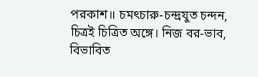পরকাশ॥ চমৎচারু-চন্দ্রযুত চন্দন, চিত্রই চিত্রিত অঙ্গে। নিজ বর-ভাব, বিভাবিত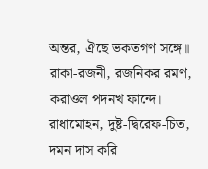অন্তর, ঐছে ভকতগণ সঙ্গে॥ রাকা-রজনী, রজনিকর রমণ, করাওল পদনখ ফান্দে। রাধামোহন, দুষ্ট-দ্বিরেফ-চিত, দমন দাস করি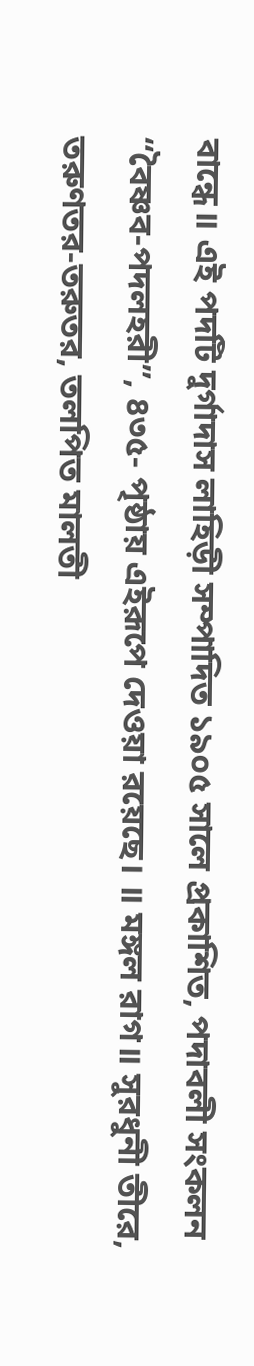বান্ধে॥ এই পদটি দুর্গাদাস লাহিড়ী সম্পাদিত ১৯০৫ সালে প্রকাশিত, পদাবলী সংকলন “বৈষ্ণব-পদলহরী”, ৪৩৫- পৃষ্ঠায় এইরূপে দেওয়া রয়েছে। ॥ মঙ্গল রাগ॥ সুরধুনী তীরে, তরুণতর-তরুতর, তলপিত মালতী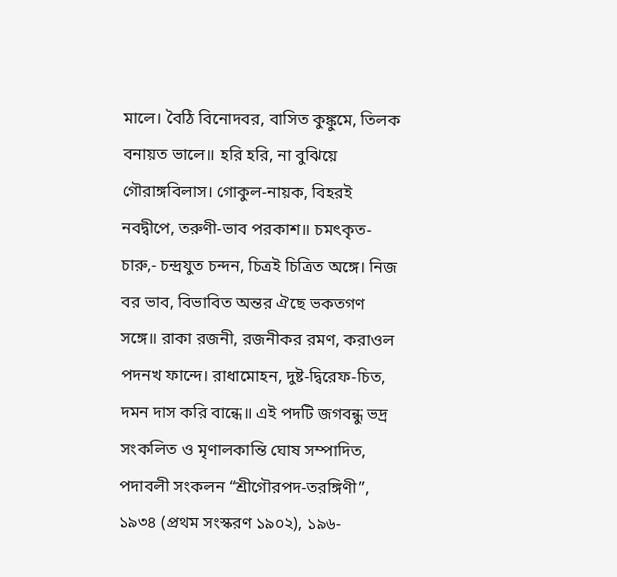মালে। বৈঠি বিনোদবর, বাসিত কুঙ্কুমে, তিলক বনায়ত ভালে॥ হরি হরি, না বুঝিয়ে গৌরাঙ্গবিলাস। গোকুল-নায়ক, বিহরই নবদ্বীপে, তরুণী-ভাব পরকাশ॥ চমৎকৃত-চারু,- চন্দ্রযুত চন্দন, চিত্রই চিত্রিত অঙ্গে। নিজ বর ভাব, বিভাবিত অন্তর ঐছে ভকতগণ সঙ্গে॥ রাকা রজনী, রজনীকর রমণ, করাওল পদনখ ফান্দে। রাধামোহন, দুষ্ট-দ্বিরেফ-চিত, দমন দাস করি বান্ধে॥ এই পদটি জগবন্ধু ভদ্র সংকলিত ও মৃণালকান্তি ঘোষ সম্পাদিত, পদাবলী সংকলন “শ্রীগৌরপদ-তরঙ্গিণী”, ১৯৩৪ (প্রথম সংস্করণ ১৯০২), ১৯৬-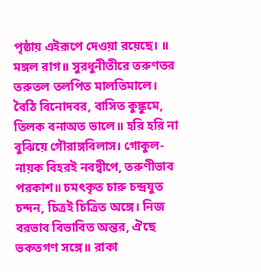পৃষ্ঠায় এইরূপে দেওয়া রয়েছে। ॥ মঙ্গল রাগ॥ সুরধুনীতীরে তরুণতর তরুতল তলপিত মালতিমালে। বৈঠি বিনোদবর, বাসিত কুঙ্কুমে, তিলক বনাঅত ভালে॥ হরি হরি না বুঝিয়ে গৌরাঙ্গবিলাস। গোকুল-নায়ক বিহরই নবদ্বীপে, তরুণীভাব পরকাশ॥ চমৎকৃত চারু চন্দ্রযুত চন্দন, চিত্রই চিত্রিত অঙ্গে। নিজ বরভাব বিভাবিত অন্তর, ঐছে ভকতগণ সঙ্গে॥ রাকা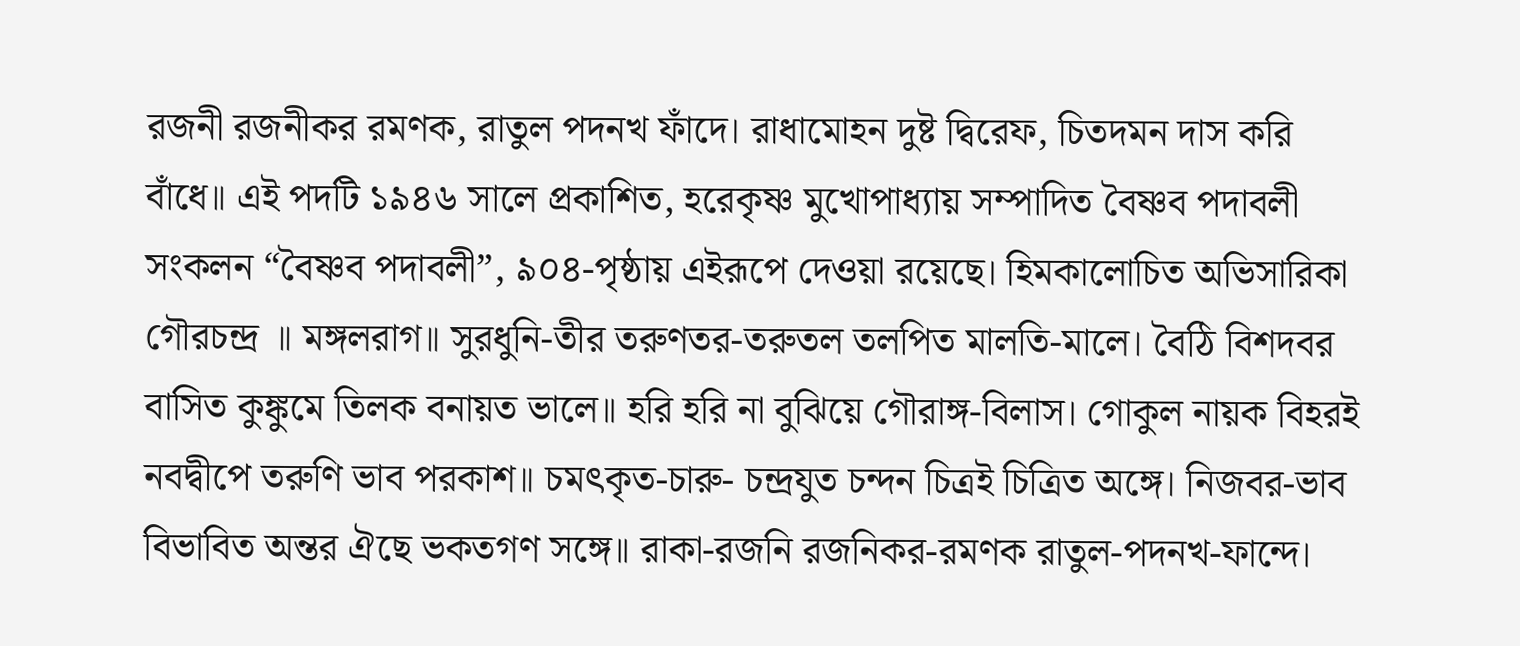রজনী রজনীকর রমণক, রাতুল পদনখ ফাঁদে। রাধামোহন দুষ্ট দ্বিরেফ, চিতদমন দাস করি বাঁধে॥ এই পদটি ১৯৪৬ সালে প্রকাশিত, হরেকৃষ্ণ মুখোপাধ্যায় সম্পাদিত বৈষ্ণব পদাবলী সংকলন “বৈষ্ণব পদাবলী”, ৯০৪-পৃষ্ঠায় এইরূপে দেওয়া রয়েছে। হিমকালোচিত অভিসারিকা গৌরচন্দ্র ॥ মঙ্গলরাগ॥ সুরধুনি-তীর তরুণতর-তরুতল তলপিত মালতি-মালে। বৈঠি বিশদবর বাসিত কুঙ্কুমে তিলক বনায়ত ভালে॥ হরি হরি না বুঝিয়ে গৌরাঙ্গ-বিলাস। গোকুল নায়ক বিহরই নবদ্বীপে তরুণি ভাব পরকাশ॥ চমৎকৃত-চারু- চন্দ্রযুত চন্দন চিত্রই চিত্রিত অঙ্গে। নিজবর-ভাব বিভাবিত অন্তর ঐছে ভকতগণ সঙ্গে॥ রাকা-রজনি রজনিকর-রমণক রাতুল-পদনখ-ফান্দে।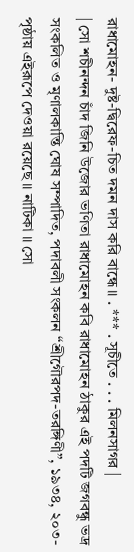রাধামোহন- দুষ্ট-দ্বিরেফ-চিত দমন দাস করি বান্ধে॥ . *** . সূচীতে . . . মিলনসাগর |
| সো শচীনন্দন চাঁদ জিনি উজোর ভণিতা রাধামোহন কবি রাধামোহন ঠাকুর এই পদটি জগবন্ধু ভদ্র সংকলিত ও মৃণালকান্তি ঘোষ সম্পাদিত, পদাবলী সংকলন “শ্রীগৌরপদ-তরঙ্গিণী”, ১৯৩৪, ২০৩-পৃষ্ঠায় এইরূপে দেওয়া রয়েছে ॥ নাটিকা ॥ সো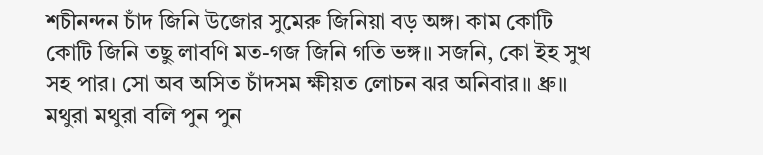শচীনন্দন চাঁদ জিনি উজোর সুমেরু জিনিয়া বড় অঙ্গ। কাম কোটি কোটি জিনি তছু লাবণি মত-গজ জিনি গতি ভঙ্গ॥ সজনি, কো ইহ সুখ সহ পার। সো অব অসিত চাঁদসম ক্ষীয়ত লোচন ঝর অনিবার॥ ধ্রু॥ মথুরা মথুরা বলি পুন পুন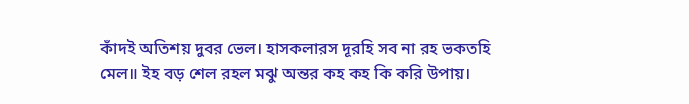কাঁদই অতিশয় দুবর ভেল। হাসকলারস দূরহি সব না রহ ভকতহি মেল॥ ইহ বড় শেল রহল মঝু অন্তর কহ কহ কি করি উপায়।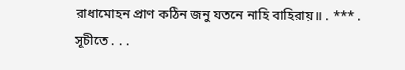রাধামোহন প্রাণ কঠিন জনু যতনে নাহি বাহিরায়॥ . *** . সূচীতে . . .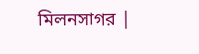মিলনসাগর |